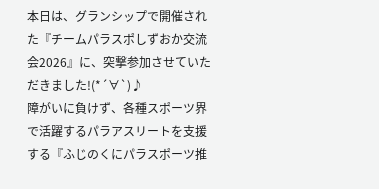本日は、グランシップで開催された『チームパラスポしずおか交流会2026』に、突撃参加させていただきました!(*´∀`)♪
障がいに負けず、各種スポーツ界で活躍するパラアスリートを支援する『ふじのくにパラスポーツ推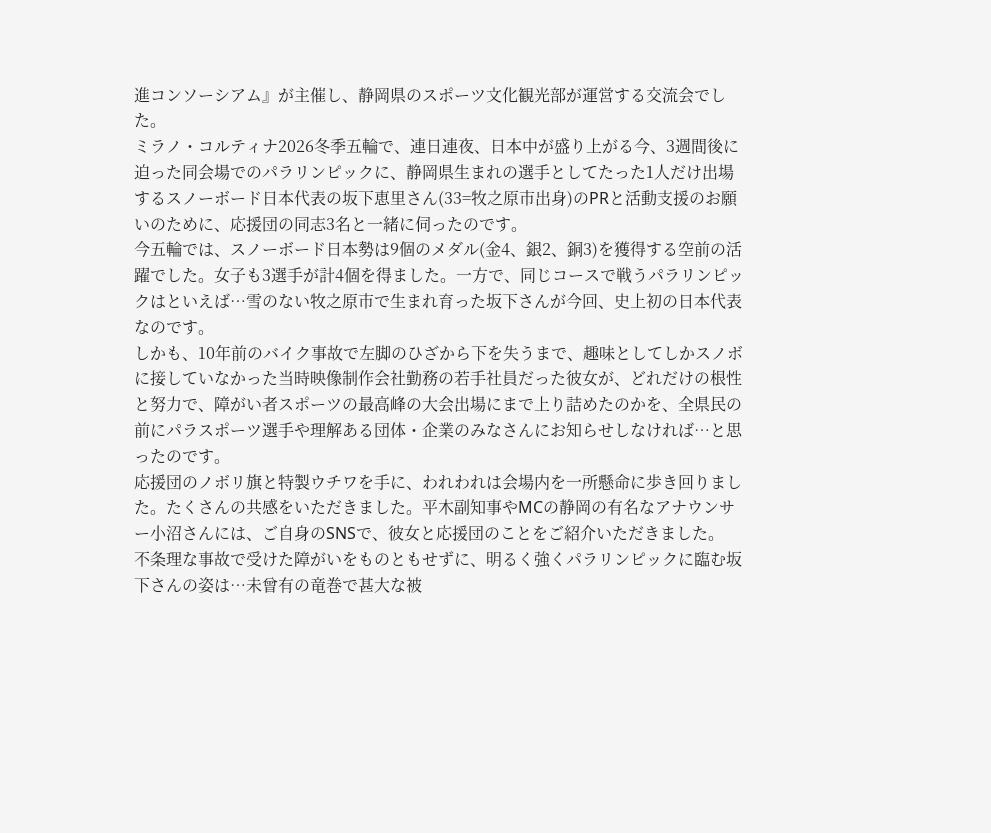進コンソーシアム』が主催し、静岡県のスポーツ文化観光部が運営する交流会でした。
ミラノ・コルティナ2026冬季五輪で、連日連夜、日本中が盛り上がる今、3週間後に迫った同会場でのパラリンピックに、静岡県生まれの選手としてたった1人だけ出場するスノーボード日本代表の坂下恵里さん(33=牧之原市出身)のPRと活動支援のお願いのために、応援団の同志3名と一緒に伺ったのです。
今五輪では、スノーボード日本勢は9個のメダル(金4、銀2、銅3)を獲得する空前の活躍でした。女子も3選手が計4個を得ました。一方で、同じコースで戦うパラリンピックはといえば…雪のない牧之原市で生まれ育った坂下さんが今回、史上初の日本代表なのです。
しかも、10年前のバイク事故で左脚のひざから下を失うまで、趣味としてしかスノボに接していなかった当時映像制作会社勤務の若手社員だった彼女が、どれだけの根性と努力で、障がい者スポーツの最高峰の大会出場にまで上り詰めたのかを、全県民の前にパラスポーツ選手や理解ある団体・企業のみなさんにお知らせしなければ…と思ったのです。
応援団のノボリ旗と特製ウチワを手に、われわれは会場内を一所懸命に歩き回りました。たくさんの共感をいただきました。平木副知事やMCの静岡の有名なアナウンサー小沼さんには、ご自身のSNSで、彼女と応援団のことをご紹介いただきました。
不条理な事故で受けた障がいをものともせずに、明るく強くパラリンピックに臨む坂下さんの姿は…未曾有の竜巻で甚大な被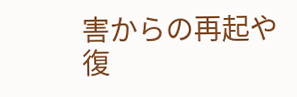害からの再起や復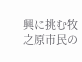興に挑む牧之原市民の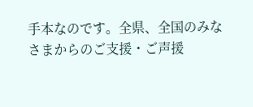手本なのです。全県、全国のみなさまからのご支援・ご声援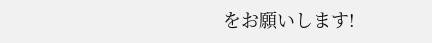をお願いします!